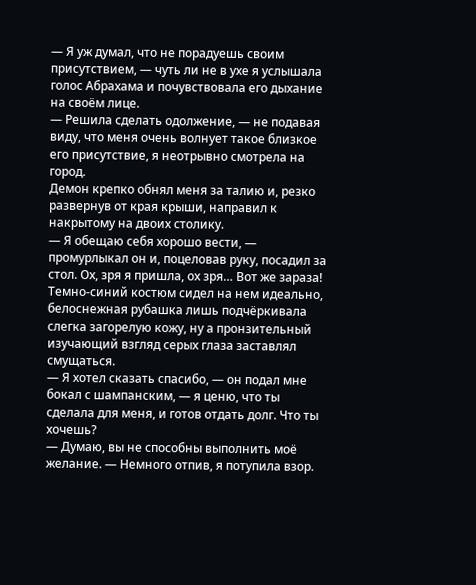— Я уж думал, что не порадуешь своим присутствием, — чуть ли не в ухе я услышала голос Абрахама и почувствовала его дыхание на своём лице.
— Решила сделать одолжение, — не подавая виду, что меня очень волнует такое близкое его присутствие, я неотрывно смотрела на город.
Демон крепко обнял меня за талию и, резко развернув от края крыши, направил к накрытому на двоих столику.
— Я обещаю себя хорошо вести, — промурлыкал он и, поцеловав руку, посадил за стол. Ох, зря я пришла, ох зря… Вот же зараза! Темно-синий костюм сидел на нем идеально, белоснежная рубашка лишь подчёркивала слегка загорелую кожу, ну а пронзительный изучающий взгляд серых глаза заставлял смущаться.
— Я хотел сказать спасибо, — он подал мне бокал с шампанским, — я ценю, что ты сделала для меня, и готов отдать долг. Что ты хочешь?
— Думаю, вы не способны выполнить моё желание. — Немного отпив, я потупила взор.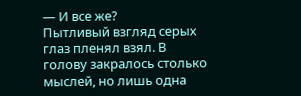— И все же?
Пытливый взгляд серых глаз пленял взял. В голову закралось столько мыслей, но лишь одна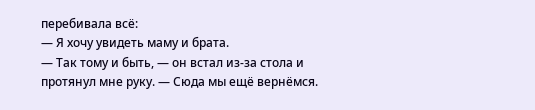перебивала всё:
— Я хочу увидеть маму и брата.
— Так тому и быть, — он встал из-за стола и протянул мне руку. — Сюда мы ещё вернёмся.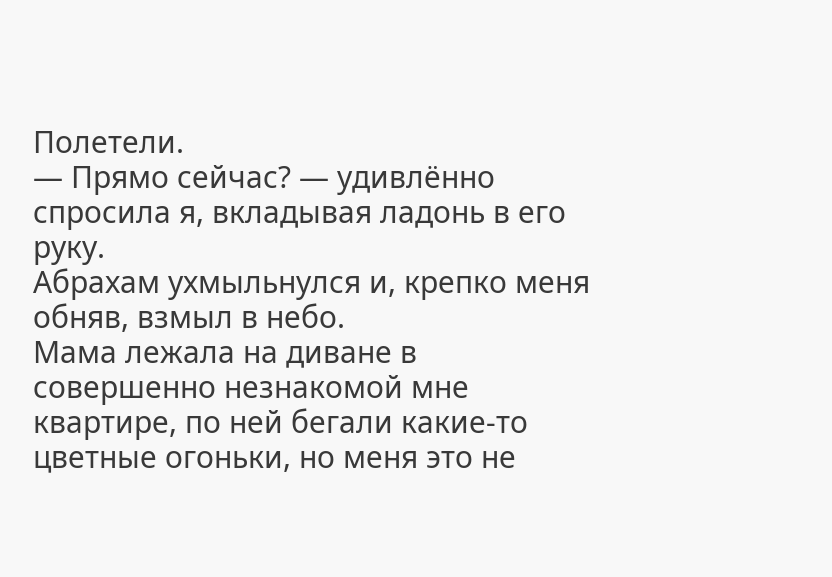Полетели.
— Прямо сейчас? — удивлённо спросила я, вкладывая ладонь в его руку.
Абрахам ухмыльнулся и, крепко меня обняв, взмыл в небо.
Мама лежала на диване в совершенно незнакомой мне квартире, по ней бегали какие-то цветные огоньки, но меня это не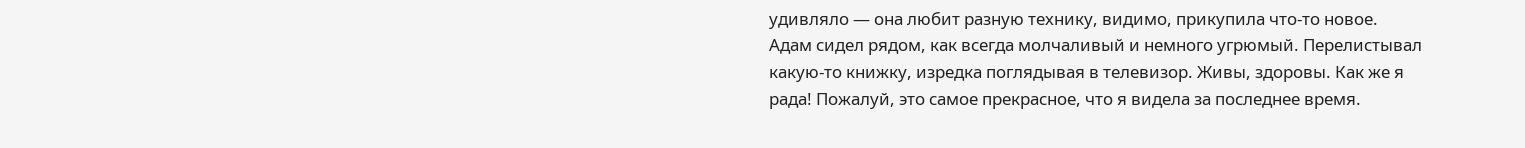удивляло — она любит разную технику, видимо, прикупила что-то новое.
Адам сидел рядом, как всегда молчаливый и немного угрюмый. Перелистывал какую-то книжку, изредка поглядывая в телевизор. Живы, здоровы. Как же я рада! Пожалуй, это самое прекрасное, что я видела за последнее время.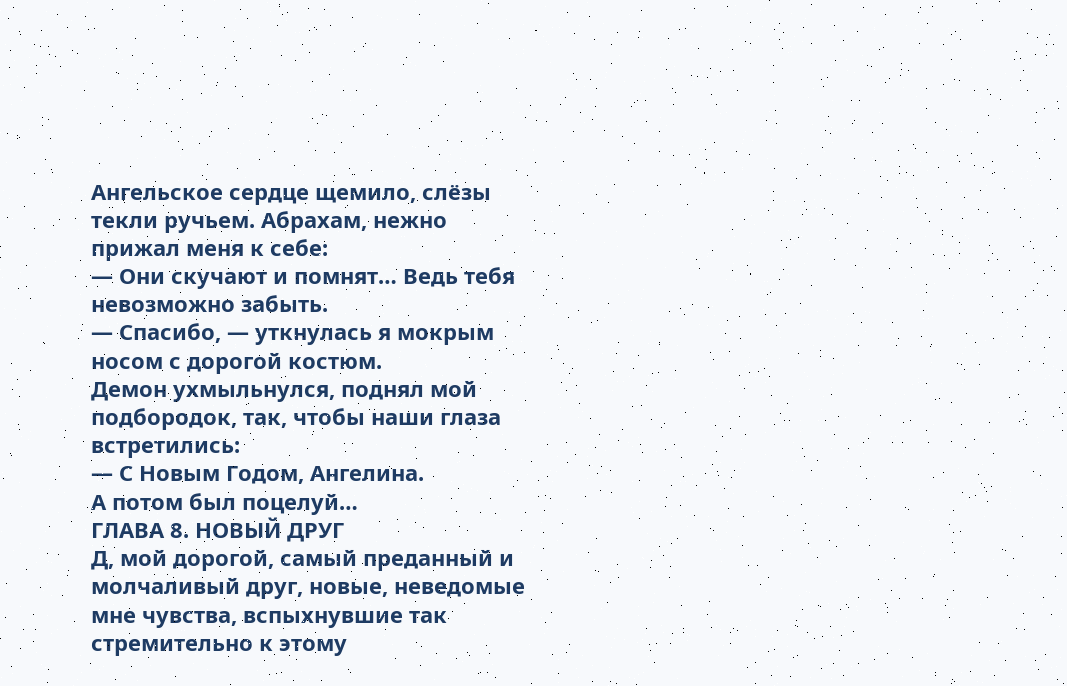Ангельское сердце щемило, слёзы текли ручьем. Абрахам, нежно прижал меня к себе:
— Они скучают и помнят… Ведь тебя невозможно забыть.
— Спасибо, — уткнулась я мокрым носом с дорогой костюм.
Демон ухмыльнулся, поднял мой подбородок, так, чтобы наши глаза встретились:
— С Новым Годом, Ангелина.
А потом был поцелуй…
ГЛАВА 8. НОВЫЙ ДРУГ
Д, мой дорогой, самый преданный и молчаливый друг, новые, неведомые мне чувства, вспыхнувшие так стремительно к этому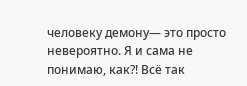человеку демону— это просто невероятно. Я и сама не понимаю, как?! Всё так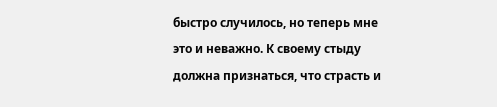быстро случилось, но теперь мне это и неважно. К своему стыду должна признаться, что страсть и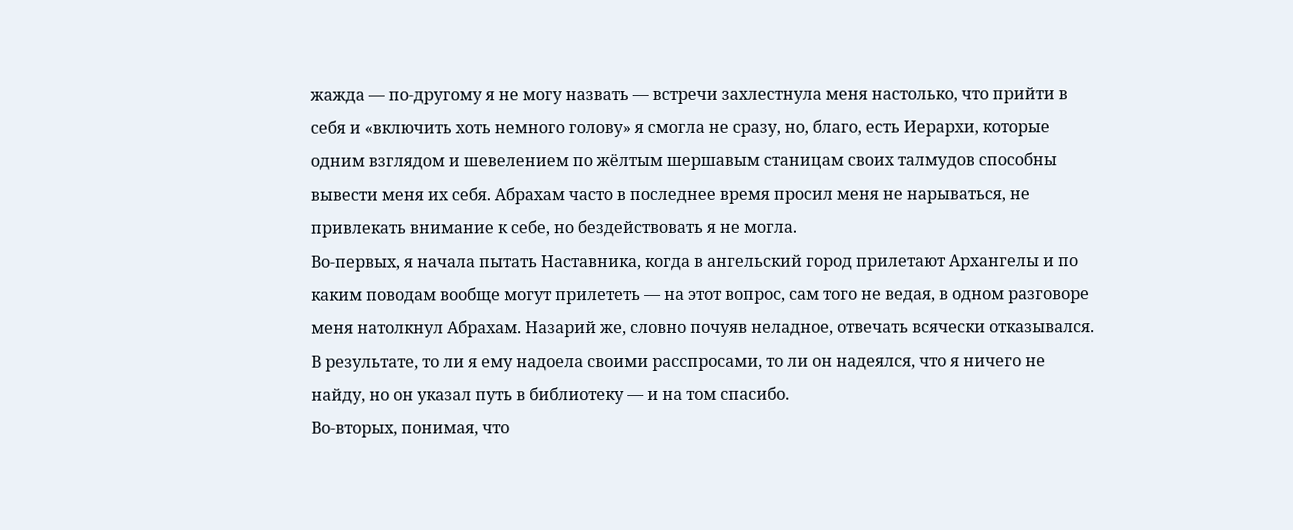жажда — по-другому я не могу назвать — встречи захлестнула меня настолько, что прийти в себя и «включить хоть немного голову» я смогла не сразу, но, благо, есть Иерархи, которые одним взглядом и шевелением по жёлтым шершавым станицам своих талмудов способны вывести меня их себя. Абрахам часто в последнее время просил меня не нарываться, не привлекать внимание к себе, но бездействовать я не могла.
Во-первых, я начала пытать Наставника, когда в ангельский город прилетают Архангелы и по каким поводам вообще могут прилететь — на этот вопрос, сам того не ведая, в одном разговоре меня натолкнул Абрахам. Назарий же, словно почуяв неладное, отвечать всячески отказывался. В результате, то ли я ему надоела своими расспросами, то ли он надеялся, что я ничего не найду, но он указал путь в библиотеку — и на том спасибо.
Во-вторых, понимая, что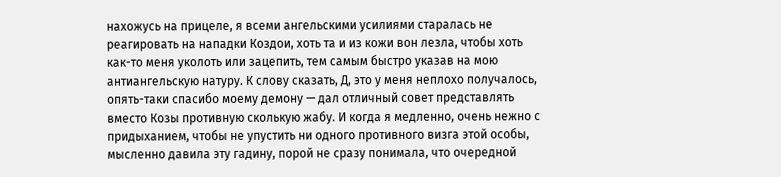нахожусь на прицеле, я всеми ангельскими усилиями старалась не реагировать на нападки Коздои, хоть та и из кожи вон лезла, чтобы хоть как-то меня уколоть или зацепить, тем самым быстро указав на мою антиангельскую натуру. К слову сказать, Д, это у меня неплохо получалось, опять-таки спасибо моему демону — дал отличный совет представлять вместо Козы противную сколькую жабу. И когда я медленно, очень нежно с придыханием, чтобы не упустить ни одного противного визга этой особы, мысленно давила эту гадину, порой не сразу понимала, что очередной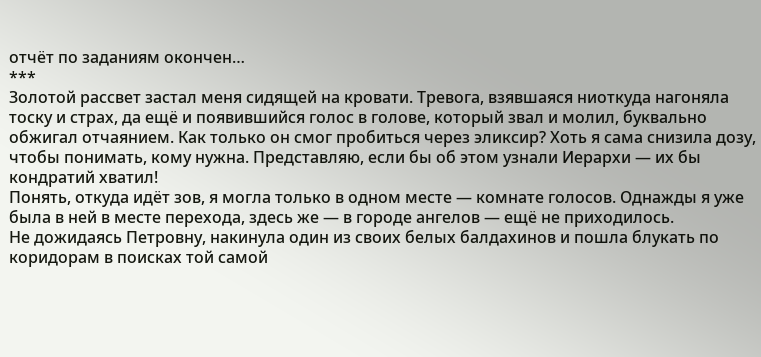отчёт по заданиям окончен…
***
Золотой рассвет застал меня сидящей на кровати. Тревога, взявшаяся ниоткуда нагоняла тоску и страх, да ещё и появившийся голос в голове, который звал и молил, буквально обжигал отчаянием. Как только он смог пробиться через эликсир? Хоть я сама снизила дозу, чтобы понимать, кому нужна. Представляю, если бы об этом узнали Иерархи — их бы кондратий хватил!
Понять, откуда идёт зов, я могла только в одном месте — комнате голосов. Однажды я уже была в ней в месте перехода, здесь же — в городе ангелов — ещё не приходилось.
Не дожидаясь Петровну, накинула один из своих белых балдахинов и пошла блукать по коридорам в поисках той самой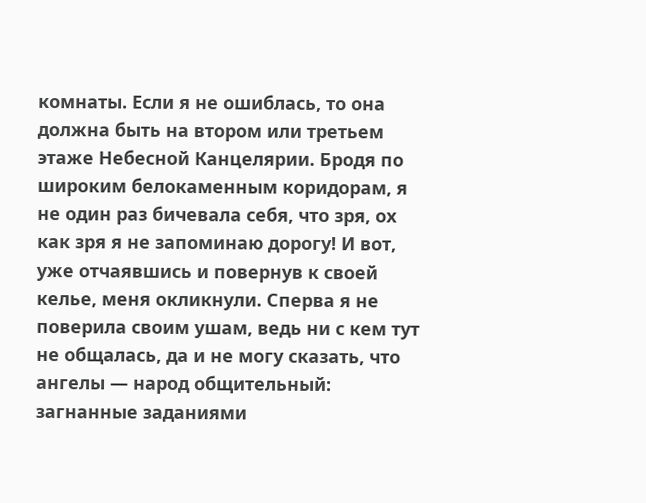комнаты. Если я не ошиблась, то она должна быть на втором или третьем этаже Небесной Канцелярии. Бродя по широким белокаменным коридорам, я не один раз бичевала себя, что зря, ох как зря я не запоминаю дорогу! И вот, уже отчаявшись и повернув к своей келье, меня окликнули. Сперва я не поверила своим ушам, ведь ни с кем тут не общалась, да и не могу сказать, что ангелы — народ общительный: загнанные заданиями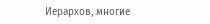Иерархов, многие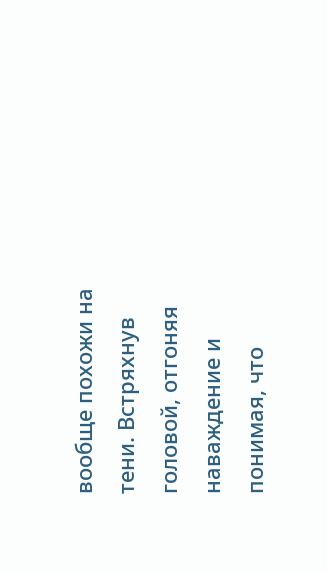вообще похожи на тени. Встряхнув головой, отгоняя наваждение и понимая, что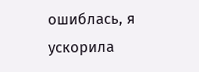ошиблась, я ускорила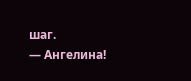шаг.
— Ангелина!